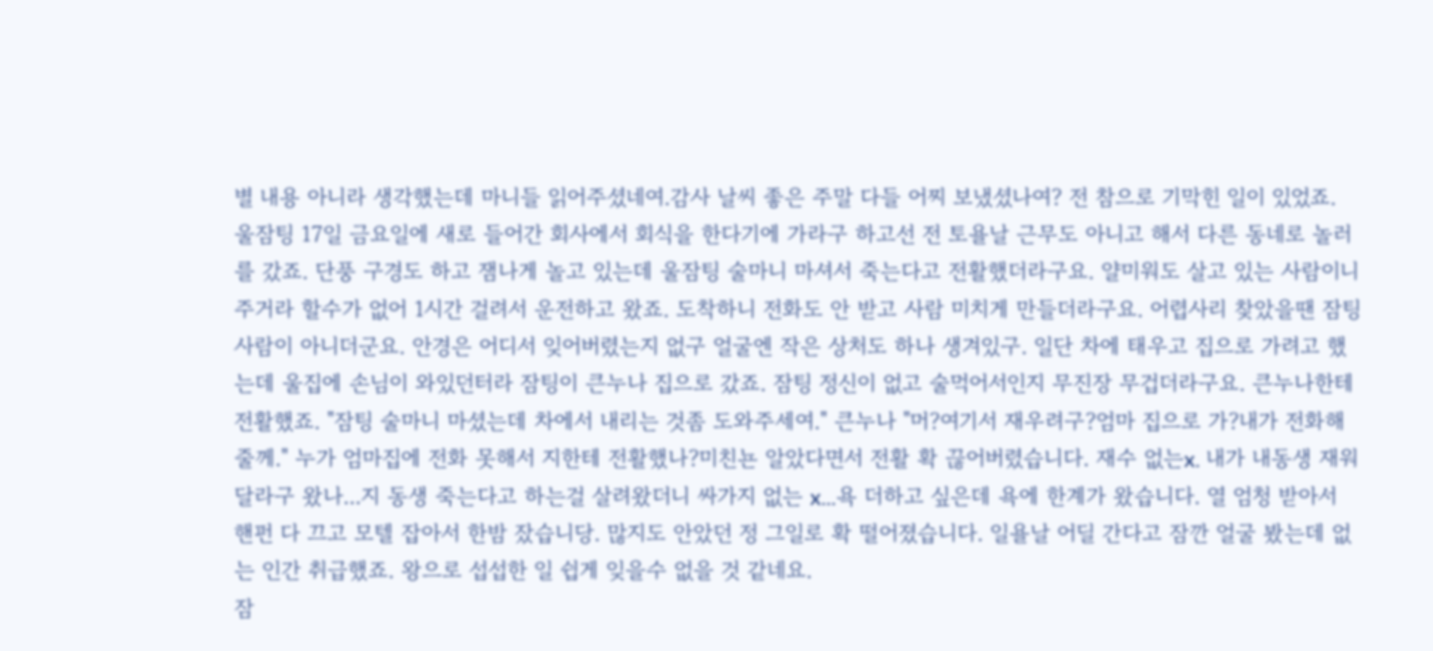별 내용 아니라 생각했는데 마니들 읽어주셨네여.감사 날씨 좋은 주말 다들 어찌 보냈셨나여? 전 참으로 기막힌 일이 있었죠. 울잠팅 17일 금요일에 새로 들어간 회사에서 회식을 한다기에 가라구 하고선 전 토욜날 근무도 아니고 해서 다른 동네로 놀러를 갔죠. 단풍 구경도 하고 잼나게 놀고 있는데 울잠팅 술마니 마셔서 죽는다고 전활했더라구요. 얄미워도 살고 있는 사람이니 주거라 할수가 없어 1시간 걸려서 운전하고 왔죠. 도착하니 전화도 안 받고 사람 미치게 만들더라구요. 어렵사리 찾았을땐 잠팅 사람이 아니더군요. 안경은 어디서 잊어버렸는지 없구 얼굴엔 작은 상처도 하나 생겨있구. 일단 차에 태우고 집으로 가려고 했는데 울집에 손님이 와있던터라 잠팅이 큰누나 집으로 갔죠. 잠팅 정신이 없고 술먹어서인지 무진장 무겁더라구요. 큰누나한테 전활했죠. "잠팅 술마니 마셨는데 차에서 내리는 것좀 도와주세여." 큰누나 "머?여기서 재우려구?엄마 집으로 가?내가 전화해줄께." 누가 엄마집에 전화 못해서 지한테 전활했나?미친뇬 알았다면서 전활 확 끊어버렸습니다. 재수 없는x. 내가 내동생 재워 달라구 왔나...지 동생 죽는다고 하는걸 살려왔더니 싸가지 없는 x...욕 더하고 싶은데 욕에 한계가 왔습니다. 열 엄청 받아서 핸펀 다 끄고 모텔 잡아서 한밤 잤습니당. 많지도 안았던 정 그일로 확 떨어졌습니다. 일욜날 어딜 간다고 잠깐 얼굴 봤는데 없는 인간 취급했죠. 왕으로 섭섭한 일 쉽게 잊을수 없을 것 같네요.
잠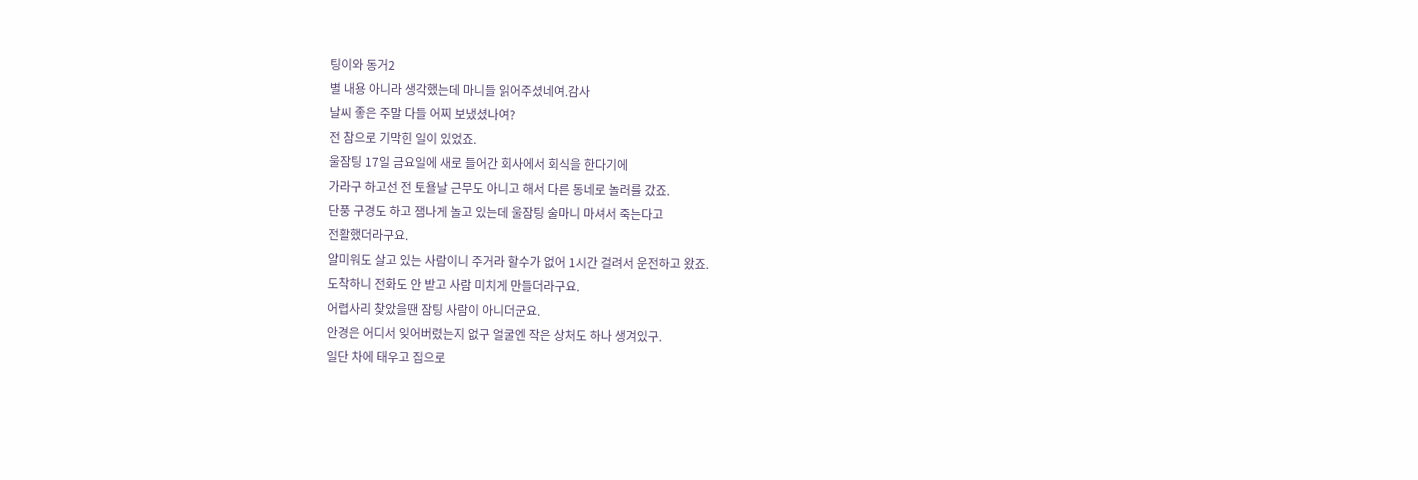팅이와 동거2
별 내용 아니라 생각했는데 마니들 읽어주셨네여.감사
날씨 좋은 주말 다들 어찌 보냈셨나여?
전 참으로 기막힌 일이 있었죠.
울잠팅 17일 금요일에 새로 들어간 회사에서 회식을 한다기에
가라구 하고선 전 토욜날 근무도 아니고 해서 다른 동네로 놀러를 갔죠.
단풍 구경도 하고 잼나게 놀고 있는데 울잠팅 술마니 마셔서 죽는다고
전활했더라구요.
얄미워도 살고 있는 사람이니 주거라 할수가 없어 1시간 걸려서 운전하고 왔죠.
도착하니 전화도 안 받고 사람 미치게 만들더라구요.
어렵사리 찾았을땐 잠팅 사람이 아니더군요.
안경은 어디서 잊어버렸는지 없구 얼굴엔 작은 상처도 하나 생겨있구.
일단 차에 태우고 집으로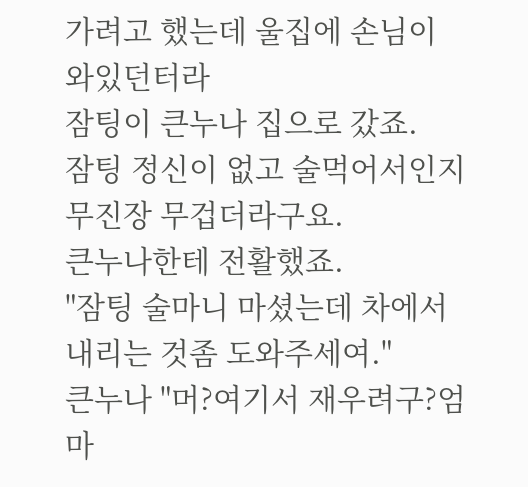가려고 했는데 울집에 손님이 와있던터라
잠팅이 큰누나 집으로 갔죠.
잠팅 정신이 없고 술먹어서인지 무진장 무겁더라구요.
큰누나한테 전활했죠.
"잠팅 술마니 마셨는데 차에서 내리는 것좀 도와주세여."
큰누나 "머?여기서 재우려구?엄마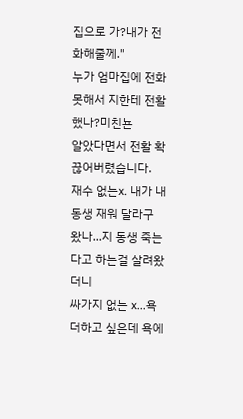집으로 가?내가 전화해줄께."
누가 엄마집에 전화 못해서 지한테 전활했나?미친뇬
알았다면서 전활 확 끊어버렸습니다.
재수 없는x. 내가 내동생 재워 달라구 왔나...지 동생 죽는다고 하는걸 살려왔더니
싸가지 없는 x...욕 더하고 싶은데 욕에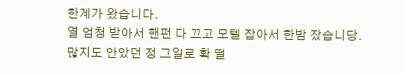한계가 왔습니다.
열 엄청 받아서 핸펀 다 끄고 모텔 잡아서 한밤 잤습니당.
많지도 안았던 정 그일로 확 떨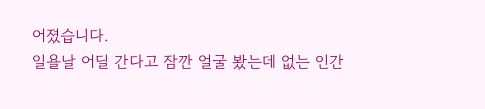어졌습니다.
일욜날 어딜 간다고 잠깐 얼굴 봤는데 없는 인간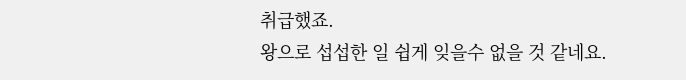취급했죠.
왕으로 섭섭한 일 쉽게 잊을수 없을 것 같네요.